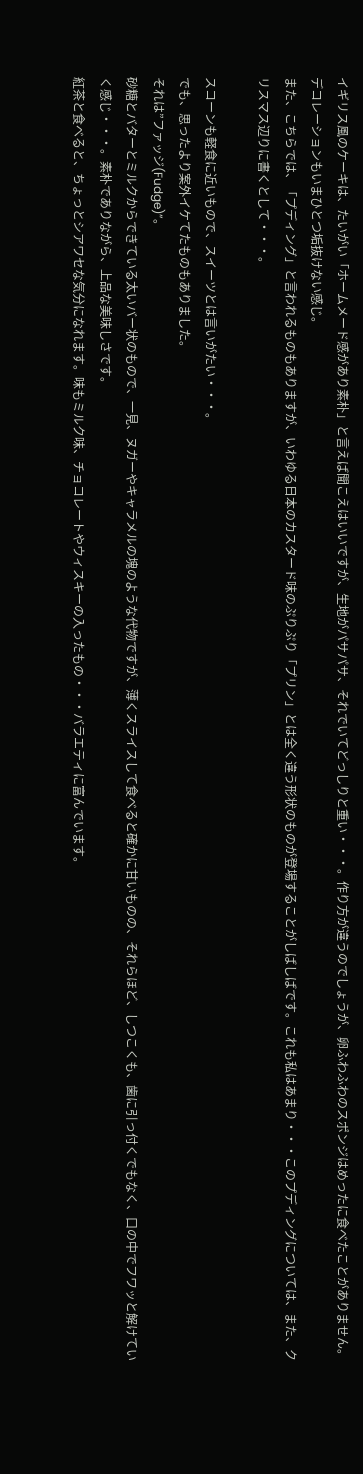イギリス風のケーキは、たいがい「ホームメード感があり素朴」と言えば聞こえはいいですが、生地がパサパサ、それでいてどっしりと重い・・・。作り方が違うのでしょうが、卵ふわふわのスポンジはめったに食べたことがありません。デコレーションもいまひとつ垢抜けない感じ。
また、こちらでは、「プディング」と言われるものもありますが、いわゆる日本のカスタード味のぷりぷり「プリン」とは全く違う形状のものが登場することがしばしばです。これも私はあまり・・・このプディングについては、また、クリスマス辺りに書くとして・・・。

スコーンも軽食に近いもので、スイーツとは言いがたい・・・。
でも、思ったより案外イケてたものもありました。
それは”ファッジ(Fudge)”。
砂糖とバターとミルクからできている太いバー状のもので、一見、ヌガーやキャラメルの塊のような代物ですが、薄くスライスして食べると確かに甘いものの、それらほど、しつこくも、歯に引っ付くでもなく、口の中でフワッと解けていく感じ・・・。素朴でありながら、上品な美味しさです。
紅茶と食べると、ちょっとシアワセな気分になれます。味もミルク味、チョコレートやウィスキーの入ったもの・・・バラエティに富んでいます。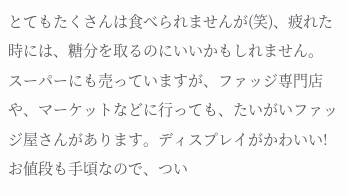とてもたくさんは食べられませんが(笑)、疲れた時には、糖分を取るのにいいかもしれません。
スーパーにも売っていますが、ファッジ専門店や、マーケットなどに行っても、たいがいファッジ屋さんがあります。ディスプレイがかわいい!お値段も手頃なので、つい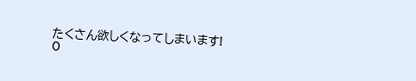たくさん欲しくなってしまいます!
0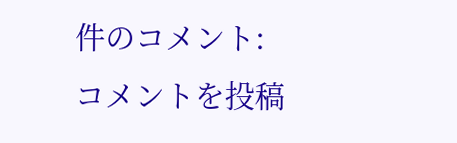件のコメント:
コメントを投稿